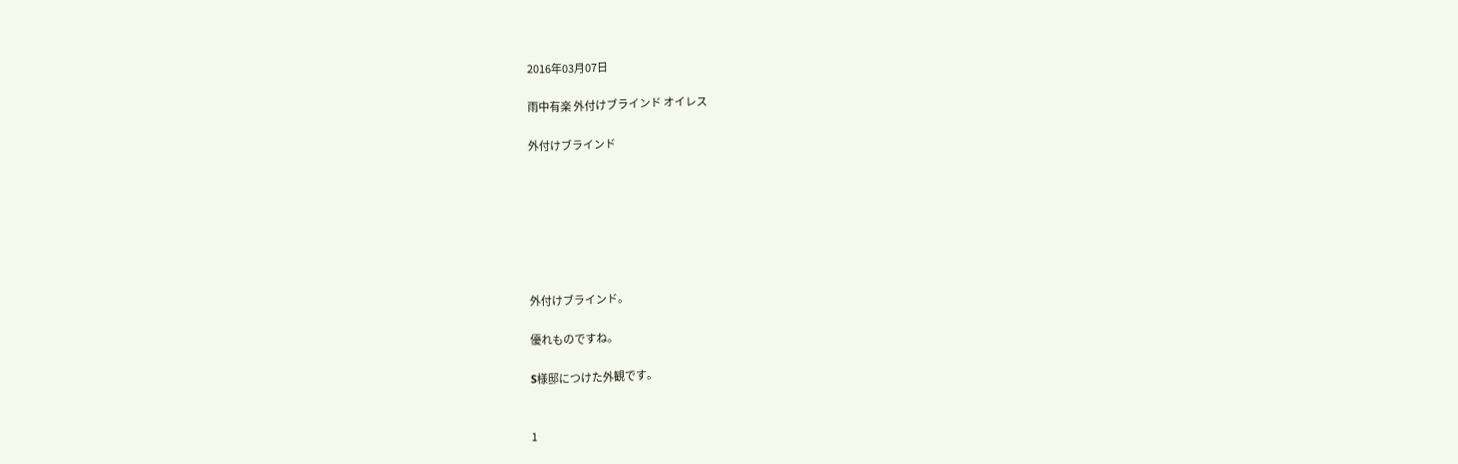2016年03月07日

雨中有楽 外付けブラインド オイレス

外付けブラインド







外付けブラインド。

優れものですね。

S様邸につけた外観です。


1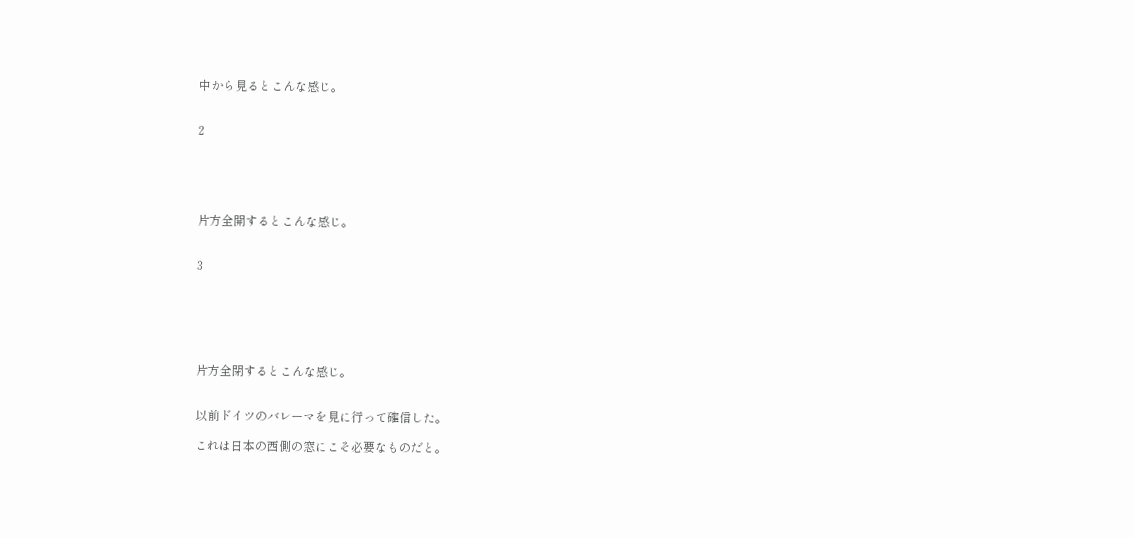中から見るとこんな感じ。


2





片方全開するとこんな感じ。


3






片方全閉するとこんな感じ。


以前ドイツのバレーマを見に行って確信した。

これは日本の西側の窓にこそ必要なものだと。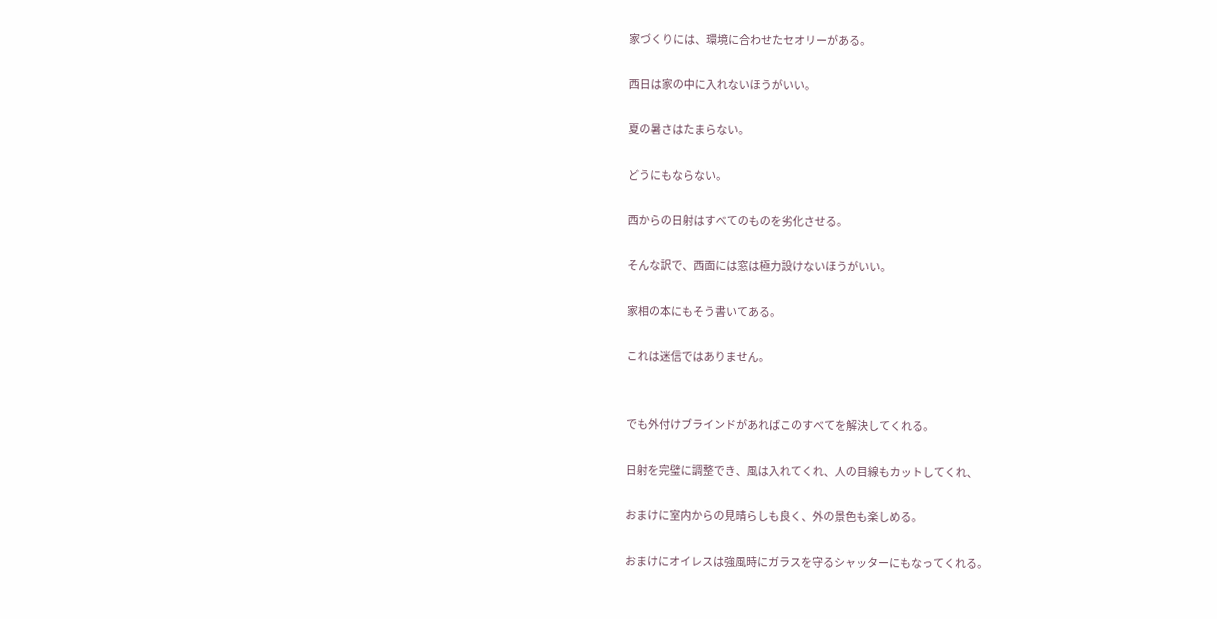家づくりには、環境に合わせたセオリーがある。

西日は家の中に入れないほうがいい。

夏の暑さはたまらない。

どうにもならない。

西からの日射はすべてのものを劣化させる。

そんな訳で、西面には窓は極力設けないほうがいい。

家相の本にもそう書いてある。

これは迷信ではありません。


でも外付けブラインドがあればこのすべてを解決してくれる。

日射を完璧に調整でき、風は入れてくれ、人の目線もカットしてくれ、

おまけに室内からの見晴らしも良く、外の景色も楽しめる。

おまけにオイレスは強風時にガラスを守るシャッターにもなってくれる。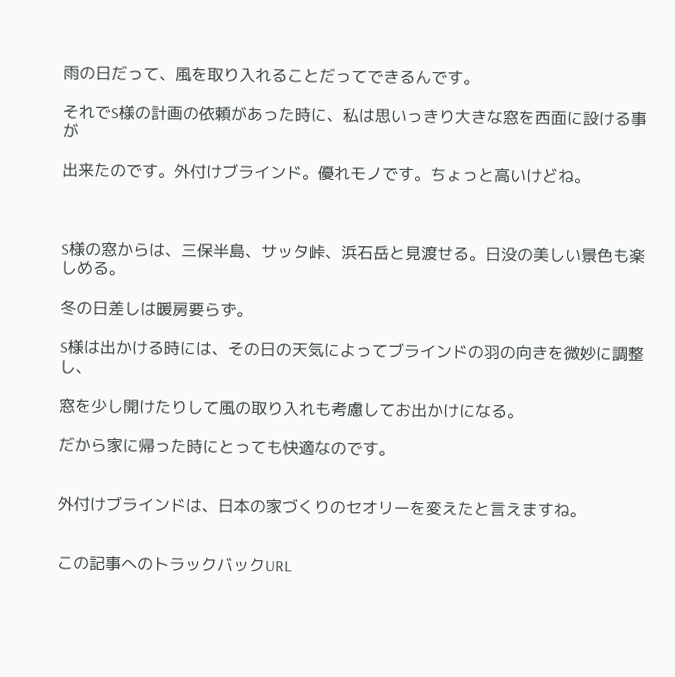雨の日だって、風を取り入れることだってできるんです。

それでS様の計画の依頼があった時に、私は思いっきり大きな窓を西面に設ける事が

出来たのです。外付けブラインド。優れモノです。ちょっと高いけどね。



S様の窓からは、三保半島、サッタ峠、浜石岳と見渡せる。日没の美しい景色も楽しめる。

冬の日差しは暖房要らず。

S様は出かける時には、その日の天気によってブラインドの羽の向きを微妙に調整し、

窓を少し開けたりして風の取り入れも考慮してお出かけになる。

だから家に帰った時にとっても快適なのです。


外付けブラインドは、日本の家づくりのセオリーを変えたと言えますね。


この記事へのトラックバックURL